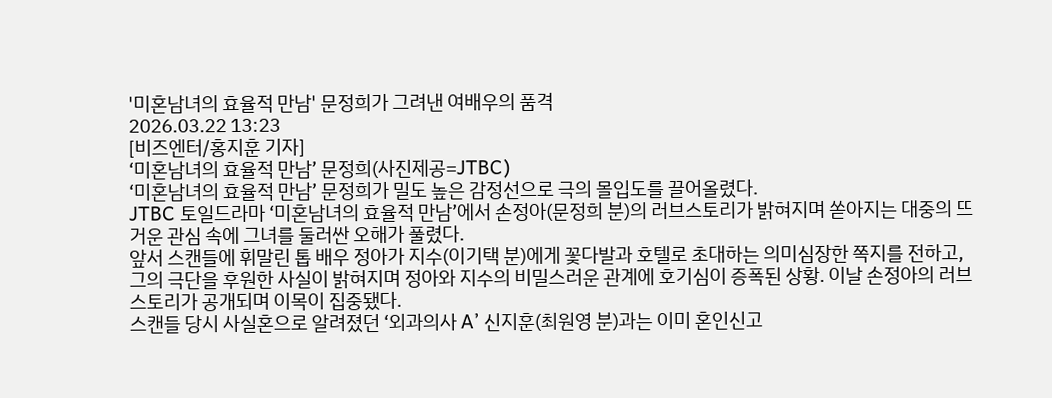'미혼남녀의 효율적 만남' 문정희가 그려낸 여배우의 품격
2026.03.22 13:23
[비즈엔터/홍지훈 기자]
‘미혼남녀의 효율적 만남’ 문정희(사진제공=JTBC)
‘미혼남녀의 효율적 만남’ 문정희가 밀도 높은 감정선으로 극의 몰입도를 끌어올렸다.
JTBC 토일드라마 ‘미혼남녀의 효율적 만남’에서 손정아(문정희 분)의 러브스토리가 밝혀지며 쏟아지는 대중의 뜨거운 관심 속에 그녀를 둘러싼 오해가 풀렸다.
앞서 스캔들에 휘말린 톱 배우 정아가 지수(이기택 분)에게 꽃다발과 호텔로 초대하는 의미심장한 쪽지를 전하고, 그의 극단을 후원한 사실이 밝혀지며 정아와 지수의 비밀스러운 관계에 호기심이 증폭된 상황. 이날 손정아의 러브스토리가 공개되며 이목이 집중됐다.
스캔들 당시 사실혼으로 알려졌던 ‘외과의사 A’ 신지훈(최원영 분)과는 이미 혼인신고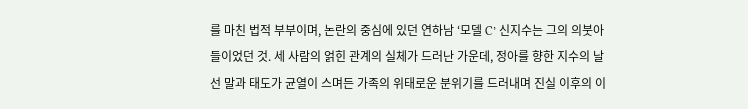를 마친 법적 부부이며, 논란의 중심에 있던 연하남 ‘모델 C’ 신지수는 그의 의붓아들이었던 것. 세 사람의 얽힌 관계의 실체가 드러난 가운데, 정아를 향한 지수의 날 선 말과 태도가 균열이 스며든 가족의 위태로운 분위기를 드러내며 진실 이후의 이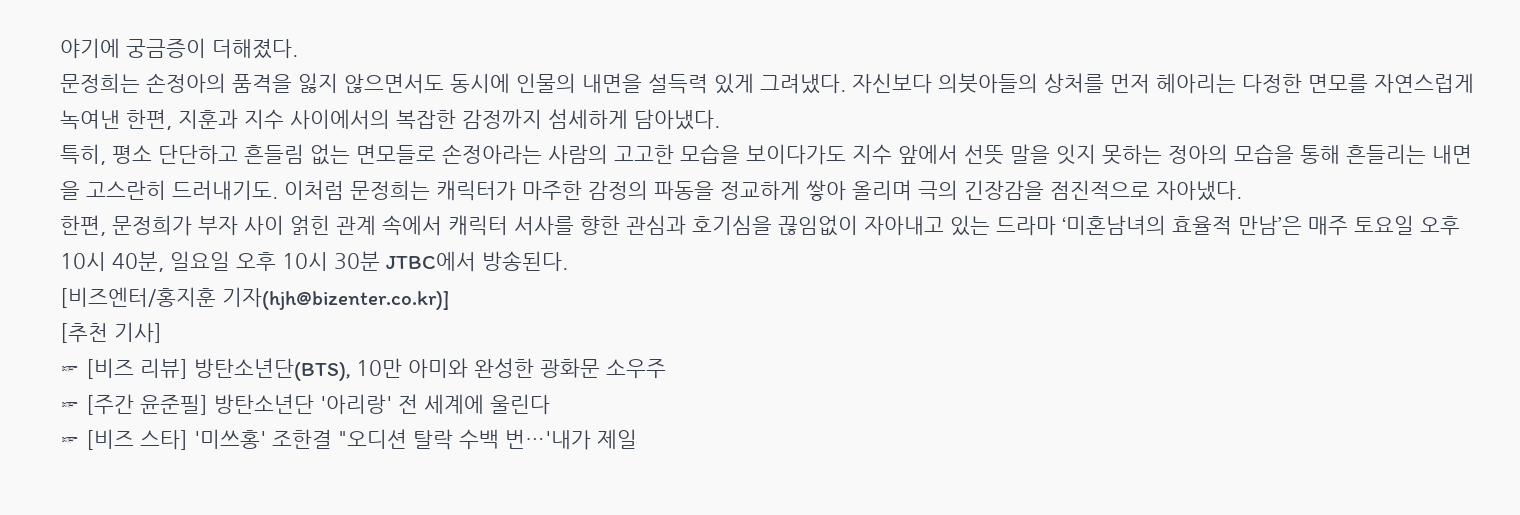야기에 궁금증이 더해졌다.
문정희는 손정아의 품격을 잃지 않으면서도 동시에 인물의 내면을 설득력 있게 그려냈다. 자신보다 의붓아들의 상처를 먼저 헤아리는 다정한 면모를 자연스럽게 녹여낸 한편, 지훈과 지수 사이에서의 복잡한 감정까지 섬세하게 담아냈다.
특히, 평소 단단하고 흔들림 없는 면모들로 손정아라는 사람의 고고한 모습을 보이다가도 지수 앞에서 선뜻 말을 잇지 못하는 정아의 모습을 통해 흔들리는 내면을 고스란히 드러내기도. 이처럼 문정희는 캐릭터가 마주한 감정의 파동을 정교하게 쌓아 올리며 극의 긴장감을 점진적으로 자아냈다.
한편, 문정희가 부자 사이 얽힌 관계 속에서 캐릭터 서사를 향한 관심과 호기심을 끊임없이 자아내고 있는 드라마 ‘미혼남녀의 효율적 만남’은 매주 토요일 오후 10시 40분, 일요일 오후 10시 30분 JTBC에서 방송된다.
[비즈엔터/홍지훈 기자(hjh@bizenter.co.kr)]
[추천 기사]
☞ [비즈 리뷰] 방탄소년단(BTS), 10만 아미와 완성한 광화문 소우주
☞ [주간 윤준필] 방탄소년단 '아리랑' 전 세계에 울린다
☞ [비즈 스타] '미쓰홍' 조한결 "오디션 탈락 수백 번…'내가 제일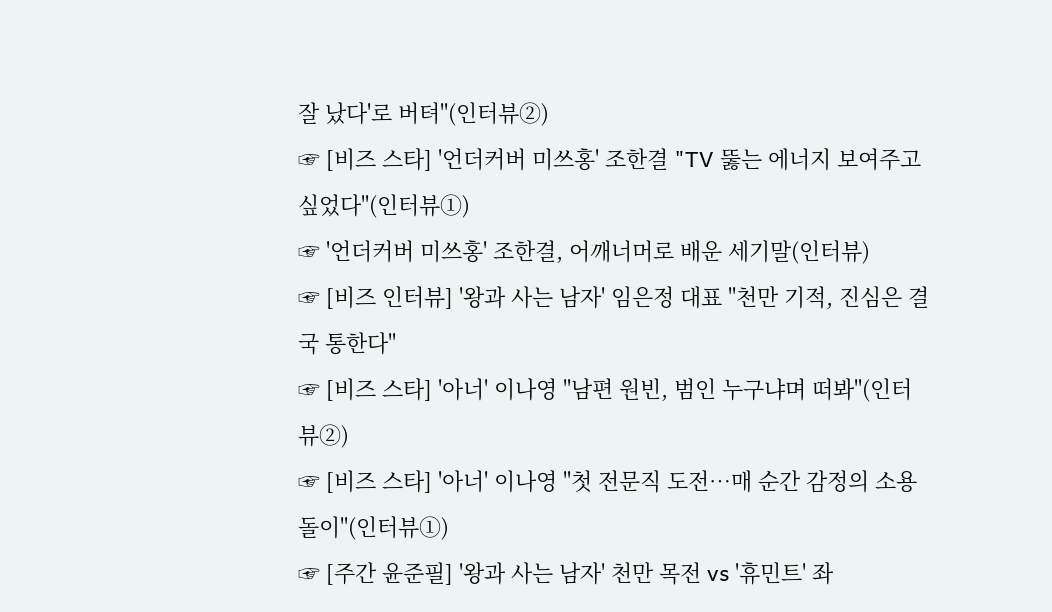잘 났다'로 버텨"(인터뷰②)
☞ [비즈 스타] '언더커버 미쓰홍' 조한결 "TV 뚫는 에너지 보여주고 싶었다"(인터뷰①)
☞ '언더커버 미쓰홍' 조한결, 어깨너머로 배운 세기말(인터뷰)
☞ [비즈 인터뷰] '왕과 사는 남자' 임은정 대표 "천만 기적, 진심은 결국 통한다"
☞ [비즈 스타] '아너' 이나영 "남편 원빈, 범인 누구냐며 떠봐"(인터뷰②)
☞ [비즈 스타] '아너' 이나영 "첫 전문직 도전…매 순간 감정의 소용돌이"(인터뷰①)
☞ [주간 윤준필] '왕과 사는 남자' 천만 목전 vs '휴민트' 좌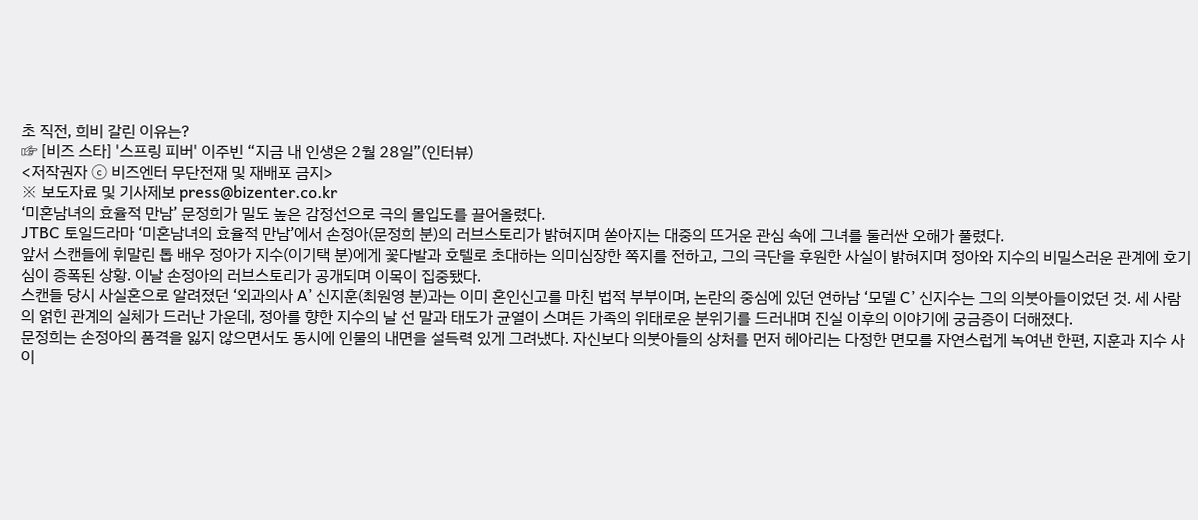초 직전, 희비 갈린 이유는?
☞ [비즈 스타] '스프링 피버' 이주빈 “지금 내 인생은 2월 28일”(인터뷰)
<저작권자 ⓒ 비즈엔터 무단전재 및 재배포 금지>
※ 보도자료 및 기사제보 press@bizenter.co.kr
‘미혼남녀의 효율적 만남’ 문정희가 밀도 높은 감정선으로 극의 몰입도를 끌어올렸다.
JTBC 토일드라마 ‘미혼남녀의 효율적 만남’에서 손정아(문정희 분)의 러브스토리가 밝혀지며 쏟아지는 대중의 뜨거운 관심 속에 그녀를 둘러싼 오해가 풀렸다.
앞서 스캔들에 휘말린 톱 배우 정아가 지수(이기택 분)에게 꽃다발과 호텔로 초대하는 의미심장한 쪽지를 전하고, 그의 극단을 후원한 사실이 밝혀지며 정아와 지수의 비밀스러운 관계에 호기심이 증폭된 상황. 이날 손정아의 러브스토리가 공개되며 이목이 집중됐다.
스캔들 당시 사실혼으로 알려졌던 ‘외과의사 A’ 신지훈(최원영 분)과는 이미 혼인신고를 마친 법적 부부이며, 논란의 중심에 있던 연하남 ‘모델 C’ 신지수는 그의 의붓아들이었던 것. 세 사람의 얽힌 관계의 실체가 드러난 가운데, 정아를 향한 지수의 날 선 말과 태도가 균열이 스며든 가족의 위태로운 분위기를 드러내며 진실 이후의 이야기에 궁금증이 더해졌다.
문정희는 손정아의 품격을 잃지 않으면서도 동시에 인물의 내면을 설득력 있게 그려냈다. 자신보다 의붓아들의 상처를 먼저 헤아리는 다정한 면모를 자연스럽게 녹여낸 한편, 지훈과 지수 사이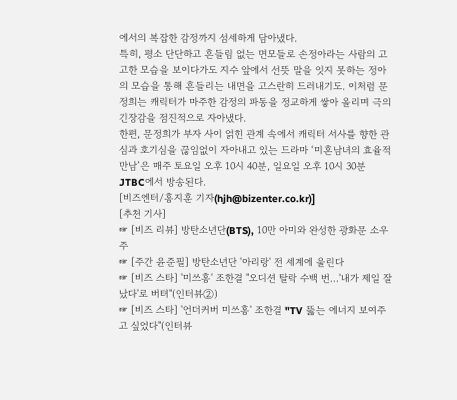에서의 복잡한 감정까지 섬세하게 담아냈다.
특히, 평소 단단하고 흔들림 없는 면모들로 손정아라는 사람의 고고한 모습을 보이다가도 지수 앞에서 선뜻 말을 잇지 못하는 정아의 모습을 통해 흔들리는 내면을 고스란히 드러내기도. 이처럼 문정희는 캐릭터가 마주한 감정의 파동을 정교하게 쌓아 올리며 극의 긴장감을 점진적으로 자아냈다.
한편, 문정희가 부자 사이 얽힌 관계 속에서 캐릭터 서사를 향한 관심과 호기심을 끊임없이 자아내고 있는 드라마 ‘미혼남녀의 효율적 만남’은 매주 토요일 오후 10시 40분, 일요일 오후 10시 30분 JTBC에서 방송된다.
[비즈엔터/홍지훈 기자(hjh@bizenter.co.kr)]
[추천 기사]
☞ [비즈 리뷰] 방탄소년단(BTS), 10만 아미와 완성한 광화문 소우주
☞ [주간 윤준필] 방탄소년단 '아리랑' 전 세계에 울린다
☞ [비즈 스타] '미쓰홍' 조한결 "오디션 탈락 수백 번…'내가 제일 잘 났다'로 버텨"(인터뷰②)
☞ [비즈 스타] '언더커버 미쓰홍' 조한결 "TV 뚫는 에너지 보여주고 싶었다"(인터뷰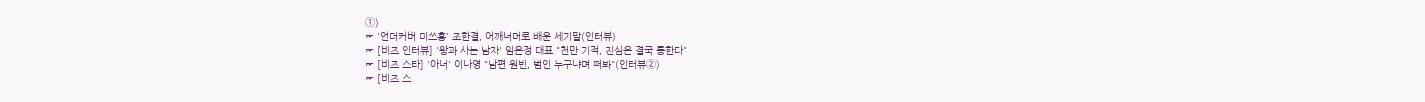①)
☞ '언더커버 미쓰홍' 조한결, 어깨너머로 배운 세기말(인터뷰)
☞ [비즈 인터뷰] '왕과 사는 남자' 임은정 대표 "천만 기적, 진심은 결국 통한다"
☞ [비즈 스타] '아너' 이나영 "남편 원빈, 범인 누구냐며 떠봐"(인터뷰②)
☞ [비즈 스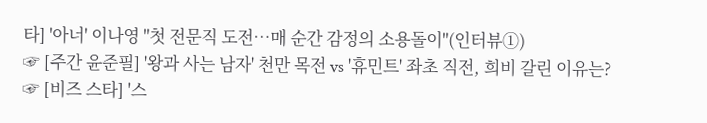타] '아너' 이나영 "첫 전문직 도전…매 순간 감정의 소용돌이"(인터뷰①)
☞ [주간 윤준필] '왕과 사는 남자' 천만 목전 vs '휴민트' 좌초 직전, 희비 갈린 이유는?
☞ [비즈 스타] '스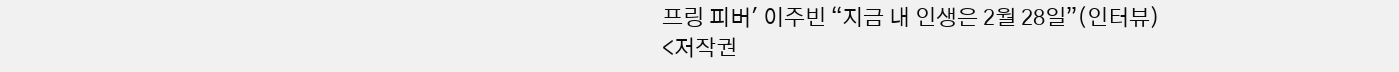프링 피버' 이주빈 “지금 내 인생은 2월 28일”(인터뷰)
<저작권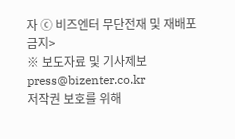자 ⓒ 비즈엔터 무단전재 및 재배포 금지>
※ 보도자료 및 기사제보 press@bizenter.co.kr
저작권 보호를 위해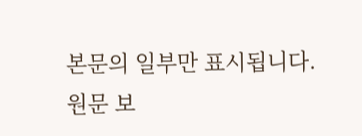본문의 일부만 표시됩니다.
원문 보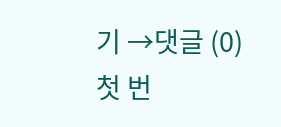기 →댓글 (0)
첫 번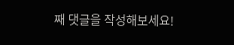째 댓글을 작성해보세요!